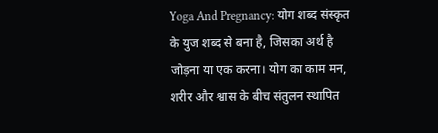Yoga And Pregnancy: योग शब्द संस्कृत के युज शब्द से बना है, जिसका अर्थ है जोड़ना या एक करना। योग का काम मन, शरीर और श्वास के बीच संतुलन स्थापित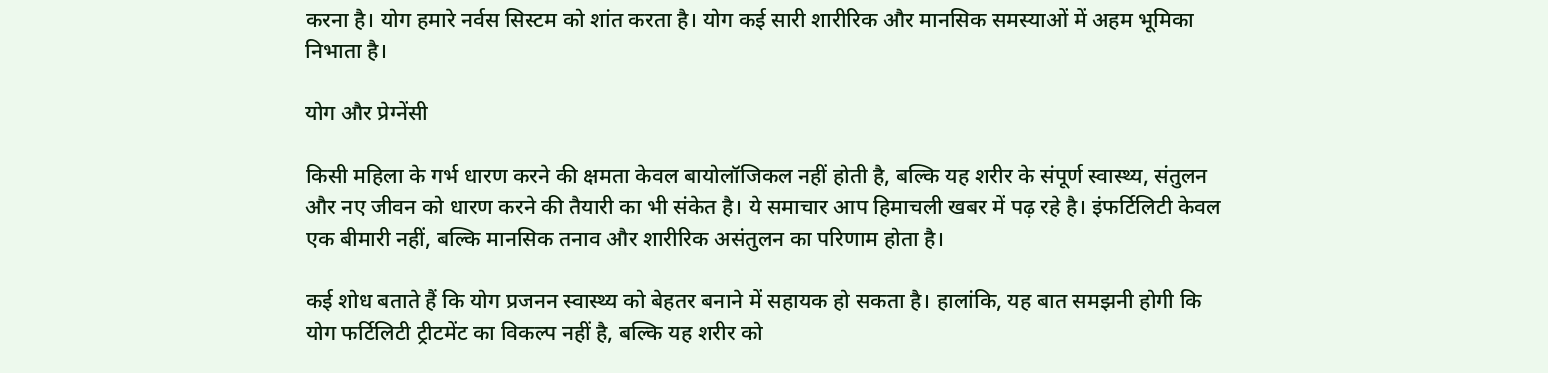करना है। योग हमारे नर्वस सिस्टम को शांत करता है। योग कई सारी शारीरिक और मानसिक समस्याओं में अहम भूमिका निभाता है।

योग और प्रेग्नेंसी

किसी महिला के गर्भ धारण करने की क्षमता केवल बायोलॉजिकल नहीं होती है, बल्कि यह शरीर के संपूर्ण स्वास्थ्य, संतुलन और नए जीवन को धारण करने की तैयारी का भी संकेत है। ये समाचार आप हिमाचली खबर में पढ़ रहे है। इंफर्टिलिटी केवल एक बीमारी नहीं, बल्कि मानसिक तनाव और शारीरिक असंतुलन का परिणाम होता है।

कई शोध बताते हैं कि योग प्रजनन स्वास्थ्य को बेहतर बनाने में सहायक हो सकता है। हालांकि, यह बात समझनी होगी कि योग फर्टिलिटी ट्रीटमेंट का विकल्प नहीं है, बल्कि यह शरीर को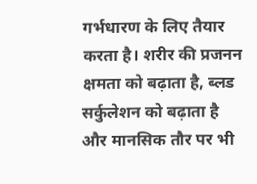गर्भधारण के लिए तैयार करता है। शरीर की प्रजनन क्षमता को बढ़ाता है, ब्लड सर्कुलेशन को बढ़ाता है और मानसिक तौर पर भी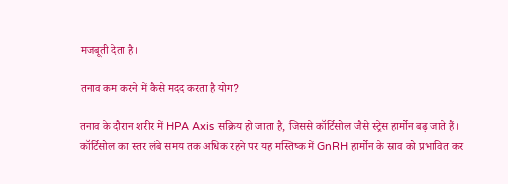मजबूती देता है।

तनाव कम करने में कैसे मदद करता है योग?

तनाव के दौरान शरीर में HPA Axis सक्रिय हो जाता है, जिससे कॉर्टिसोल जैसे स्ट्रेस हार्मोन बढ़ जाते हैं। कॉर्टिसोल का स्तर लंबे समय तक अधिक रहने पर यह मस्तिष्क में GnRH हार्मोन के स्राव को प्रभावित कर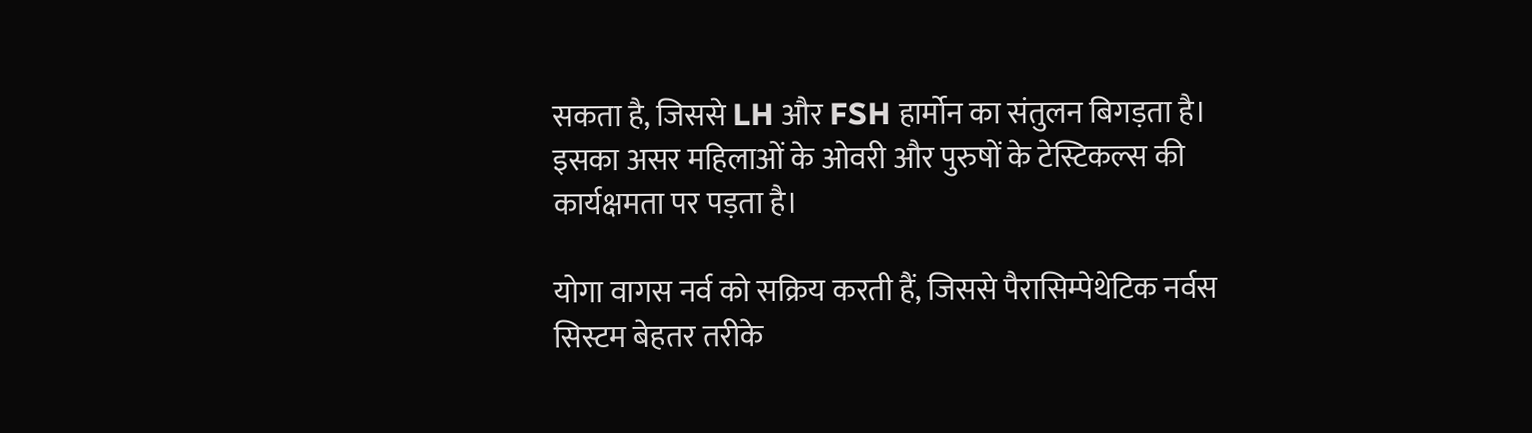सकता है, जिससे LH और FSH हार्मोन का संतुलन बिगड़ता है। इसका असर महिलाओं के ओवरी और पुरुषों के टेस्टिकल्स की कार्यक्षमता पर पड़ता है।

योगा वागस नर्व को सक्रिय करती हैं, जिससे पैरासिम्पेथेटिक नर्वस सिस्टम बेहतर तरीके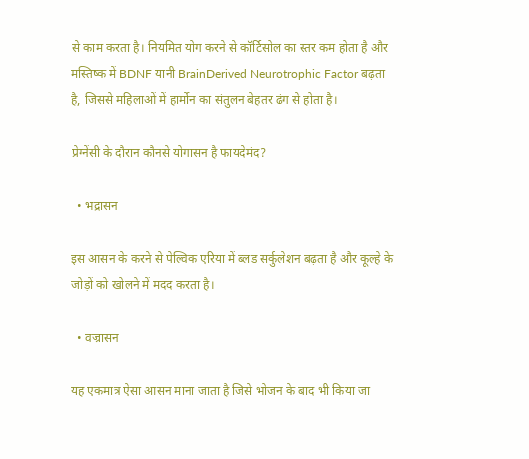से काम करता है। नियमित योग करने से कॉर्टिसोल का स्तर कम होता है और मस्तिष्क में BDNF यानी BrainDerived Neurotrophic Factor बढ़ता है, जिससे महिलाओं में हार्मोन का संतुलन बेहतर ढंग से होता है।

प्रेग्नेंसी के दौरान कौनसे योगासन है फायदेमंद?

  • भद्रासन

इस आसन के करने से पेल्विक एरिया में ब्लड सर्कुलेशन बढ़ता है और कूल्हे के जोड़ों को खोलने में मदद करता है।

  • वज्रासन

यह एकमात्र ऐसा आसन माना जाता है जिसे भोजन के बाद भी किया जा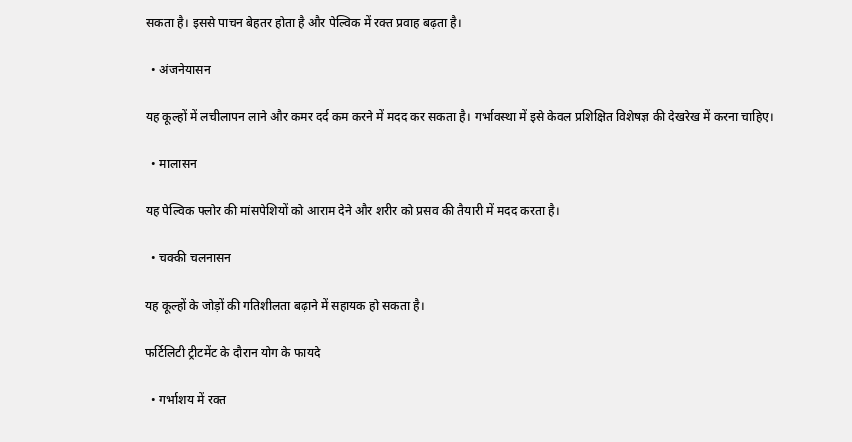सकता है। इससे पाचन बेहतर होता है और पेल्विक में रक्त प्रवाह बढ़ता है।

  • अंजनेयासन

यह कूल्हों में लचीलापन लाने और कमर दर्द कम करने में मदद कर सकता है। गर्भावस्था में इसे केवल प्रशिक्षित विशेषज्ञ की देखरेख में करना चाहिए।

  • मालासन

यह पेल्विक फ्लोर की मांसपेशियों को आराम देने और शरीर को प्रसव की तैयारी में मदद करता है।

  • चक्की चलनासन

यह कूल्हों के जोड़ों की गतिशीलता बढ़ाने में सहायक हो सकता है।

फर्टिलिटी ट्रीटमेंट के दौरान योग के फायदे

  • गर्भाशय में रक्त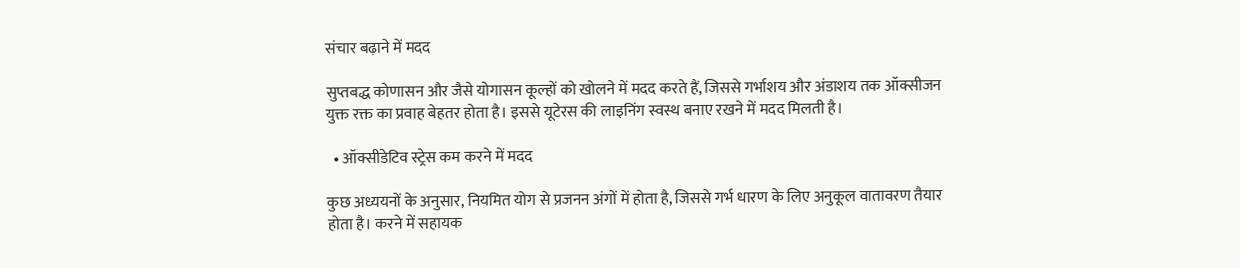संचार बढ़ाने में मदद

सुप्तबद्ध कोणासन और जैसे योगासन कूल्हों को खोलने में मदद करते हैं, जिससे गर्भाशय और अंडाशय तक ऑक्सीजन युक्त रक्त का प्रवाह बेहतर होता है। इससे यूटेरस की लाइनिंग स्वस्थ बनाए रखने में मदद मिलती है।

  • ऑक्सीडेटिव स्ट्रेस कम करने में मदद

कुछ अध्ययनों के अनुसार, नियमित योग से प्रजनन अंगों में होता है, जिससे गर्भ धारण के लिए अनुकूल वातावरण तैयार होता है। करने में सहायक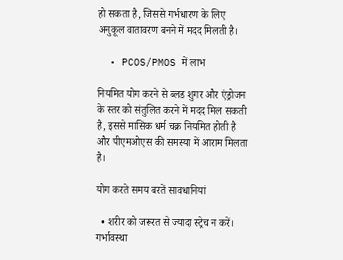हो सकता है, जिससे गर्भधारण के लिए अनुकूल वातावरण बनने में मदद मिलती है।

  • PCOS/PMOS में लाभ

नियमित योग करने से ब्लड शुगर और एंड्रोजन के स्तर को संतुलित करने में मदद मिल सकती है, इससे मासिक धर्म चक्र नियमित होती है और पीएमओएस की समस्या में आराम मिलता है।

योग करते समय बरतें सावधानियां

  • शरीर को जरूरत से ज्यादा स्ट्रेच न करें। गर्भावस्था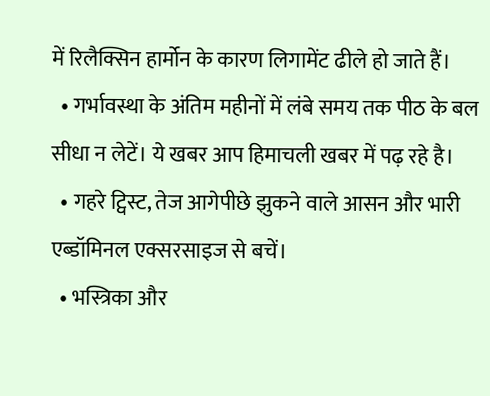में रिलैक्सिन हार्मोन के कारण लिगामेंट ढीले हो जाते हैं।
  • गर्भावस्था के अंतिम महीनों में लंबे समय तक पीठ के बल सीधा न लेटें। ये खबर आप हिमाचली खबर में पढ़ रहे है।
  • गहरे ट्विस्ट, तेज आगेपीछे झुकने वाले आसन और भारी एब्डॉमिनल एक्सरसाइज से बचें।
  • भस्त्रिका और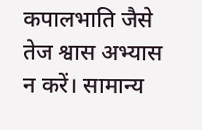कपालभाति जैसे तेज श्वास अभ्यास न करें। सामान्य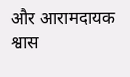और आरामदायक श्वास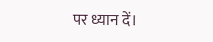पर ध्यान दें।